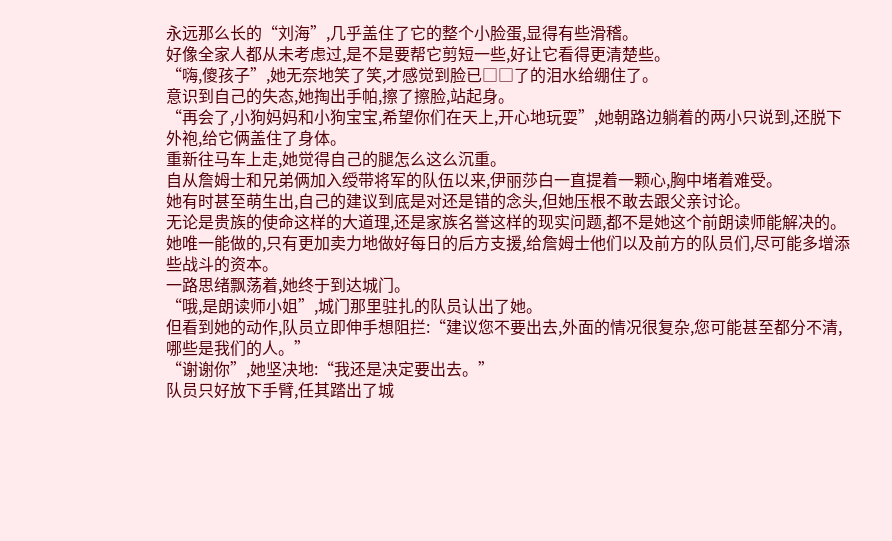永远那么长的“刘海”,几乎盖住了它的整个小脸蛋,显得有些滑稽。
好像全家人都从未考虑过,是不是要帮它剪短一些,好让它看得更清楚些。
“嗨,傻孩子”,她无奈地笑了笑,才感觉到脸已□□了的泪水给绷住了。
意识到自己的失态,她掏出手帕,擦了擦脸,站起身。
“再会了,小狗妈妈和小狗宝宝,希望你们在天上,开心地玩耍”,她朝路边躺着的两小只说到,还脱下外袍,给它俩盖住了身体。
重新往马车上走,她觉得自己的腿怎么这么沉重。
自从詹姆士和兄弟俩加入绶带将军的队伍以来,伊丽莎白一直提着一颗心,胸中堵着难受。
她有时甚至萌生出,自己的建议到底是对还是错的念头,但她压根不敢去跟父亲讨论。
无论是贵族的使命这样的大道理,还是家族名誉这样的现实问题,都不是她这个前朗读师能解决的。
她唯一能做的,只有更加卖力地做好每日的后方支援,给詹姆士他们以及前方的队员们,尽可能多增添些战斗的资本。
一路思绪飘荡着,她终于到达城门。
“哦,是朗读师小姐”,城门那里驻扎的队员认出了她。
但看到她的动作,队员立即伸手想阻拦:“建议您不要出去,外面的情况很复杂,您可能甚至都分不清,哪些是我们的人。”
“谢谢你”,她坚决地:“我还是决定要出去。”
队员只好放下手臂,任其踏出了城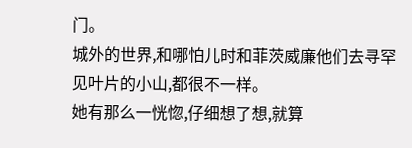门。
城外的世界,和哪怕儿时和菲茨威廉他们去寻罕见叶片的小山,都很不一样。
她有那么一恍惚,仔细想了想,就算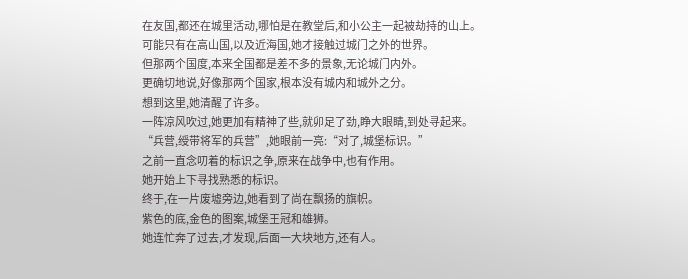在友国,都还在城里活动,哪怕是在教堂后,和小公主一起被劫持的山上。
可能只有在高山国,以及近海国,她才接触过城门之外的世界。
但那两个国度,本来全国都是差不多的景象,无论城门内外。
更确切地说,好像那两个国家,根本没有城内和城外之分。
想到这里,她清醒了许多。
一阵凉风吹过,她更加有精神了些,就卯足了劲,睁大眼睛,到处寻起来。
“兵营,绶带将军的兵营”,她眼前一亮:“对了,城堡标识。”
之前一直念叨着的标识之争,原来在战争中,也有作用。
她开始上下寻找熟悉的标识。
终于,在一片废墟旁边,她看到了尚在飘扬的旗帜。
紫色的底,金色的图案,城堡王冠和雄狮。
她连忙奔了过去,才发现,后面一大块地方,还有人。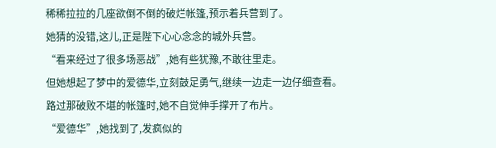稀稀拉拉的几座欲倒不倒的破烂帐篷,预示着兵营到了。
她猜的没错,这儿,正是陛下心心念念的城外兵营。
“看来经过了很多场恶战”,她有些犹豫,不敢往里走。
但她想起了梦中的爱德华,立刻鼓足勇气,继续一边走一边仔细查看。
路过那破败不堪的帐篷时,她不自觉伸手撑开了布片。
“爱德华”,她找到了,发疯似的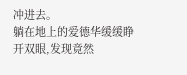冲进去。
躺在地上的爱德华缓缓睁开双眼,发现竟然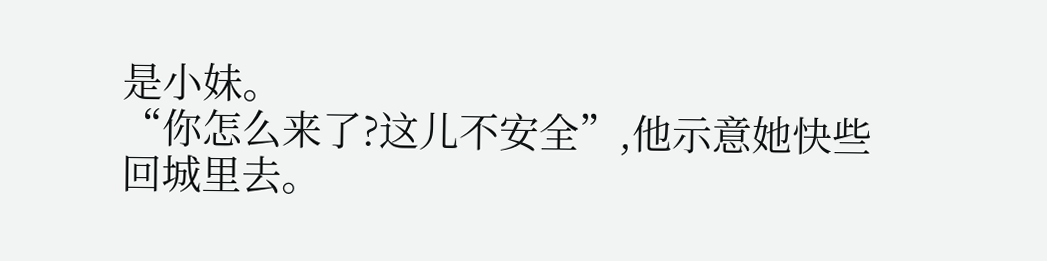是小妹。
“你怎么来了?这儿不安全”,他示意她快些回城里去。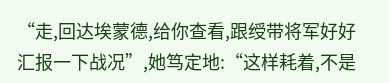“走,回达埃蒙德,给你查看,跟绶带将军好好汇报一下战况”,她笃定地:“这样耗着,不是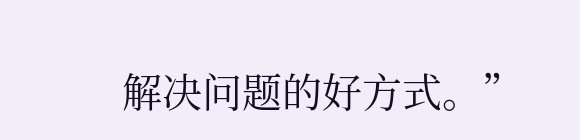解决问题的好方式。”